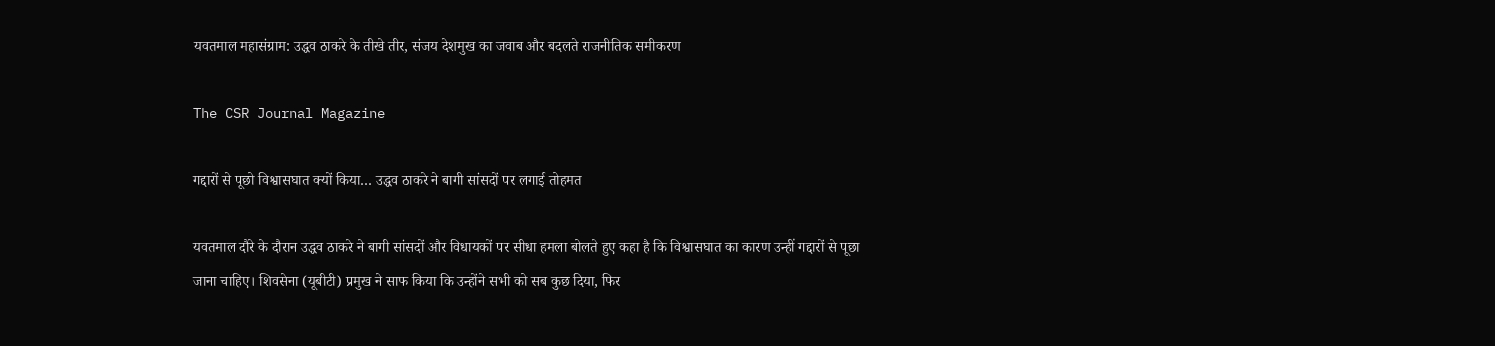यवतमाल महासंग्राम: उद्धव ठाकरे के तीखे तीर, संजय देशमुख का जवाब और बदलते राजनीतिक समीकरण

The CSR Journal Magazine

गद्दारों से पूछो विश्वासघात क्यों किया… उद्धव ठाकरे ने बागी सांसदों पर लगाई तोहमत

यवतमाल दौरे के दौरान उद्धव ठाकरे ने बागी सांसदों और विधायकों पर सीधा हमला बोलते हुए कहा है कि विश्वासघात का कारण उन्हीं गद्दारों से पूछा जाना चाहिए। शिवसेना (यूबीटी) प्रमुख ने साफ किया कि उन्होंने सभी को सब कुछ दिया, फिर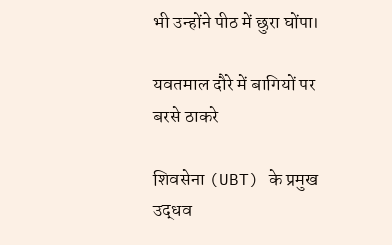भी उन्होंने पीठ में छुरा घोंपा।

यवतमाल दौरे में बागियों पर बरसे ठाकरे

शिवसेना (UBT) के प्रमुख उद्धव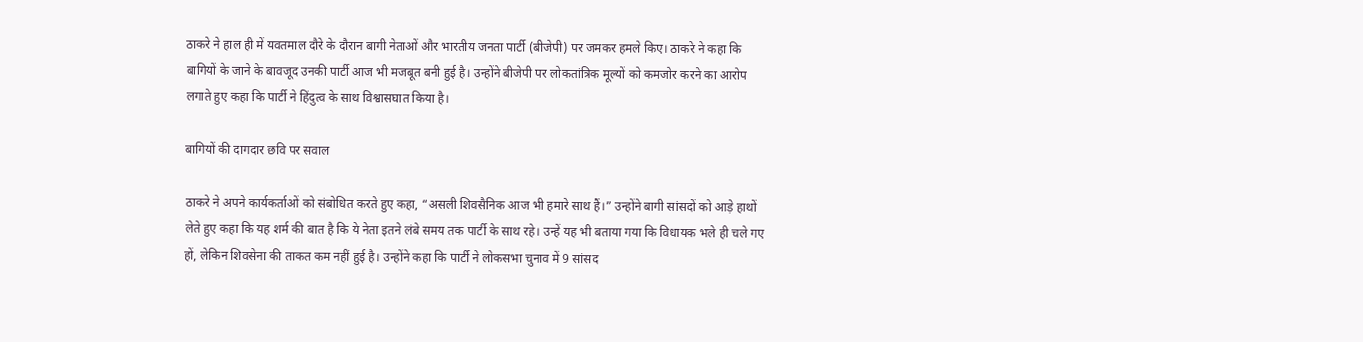ठाकरे ने हाल ही में यवतमाल दौरे के दौरान बागी नेताओं और भारतीय जनता पार्टी (बीजेपी) पर जमकर हमले किए। ठाकरे ने कहा कि बागियों के जाने के बावजूद उनकी पार्टी आज भी मजबूत बनी हुई है। उन्होंने बीजेपी पर लोकतांत्रिक मूल्यों को कमजोर करने का आरोप लगाते हुए कहा कि पार्टी ने हिंदुत्व के साथ विश्वासघात किया है।

बागियों की दागदार छवि पर सवाल

ठाकरे ने अपने कार्यकर्ताओं को संबोधित करते हुए कहा, “असली शिवसैनिक आज भी हमारे साथ हैं।” उन्होंने बागी सांसदों को आड़े हाथों लेते हुए कहा कि यह शर्म की बात है कि ये नेता इतने लंबे समय तक पार्टी के साथ रहे। उन्हें यह भी बताया गया कि विधायक भले ही चले गए हों, लेकिन शिवसेना की ताकत कम नहीं हुई है। उन्होंने कहा कि पार्टी ने लोकसभा चुनाव में 9 सांसद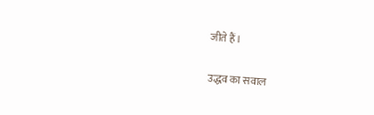जीते हैं।

उद्धव का सवाल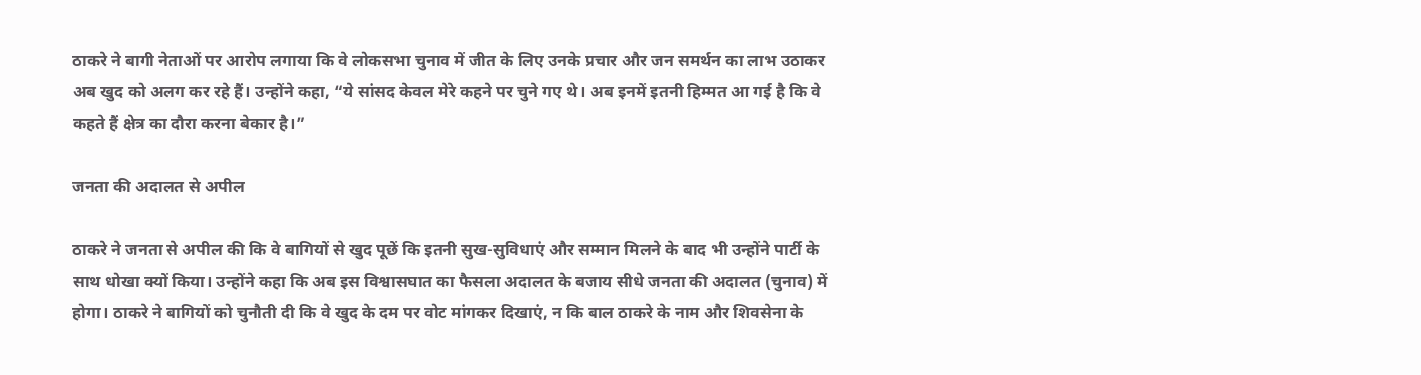ठाकरे ने बागी नेताओं पर आरोप लगाया कि वे लोकसभा चुनाव में जीत के लिए उनके प्रचार और जन समर्थन का लाभ उठाकर अब खुद को अलग कर रहे हैं। उन्होंने कहा, “ये सांसद केवल मेरे कहने पर चुने गए थे। अब इनमें इतनी हिम्मत आ गई है कि वे कहते हैं क्षेत्र का दौरा करना बेकार है।”

जनता की अदालत से अपील

ठाकरे ने जनता से अपील की कि वे बागियों से खुद पूछें कि इतनी सुख-सुविधाएं और सम्मान मिलने के बाद भी उन्होंने पार्टी के साथ धोखा क्यों किया। उन्होंने कहा कि अब इस विश्वासघात का फैसला अदालत के बजाय सीधे जनता की अदालत (चुनाव) में होगा। ठाकरे ने बागियों को चुनौती दी कि वे खुद के दम पर वोट मांगकर दिखाएं, न कि बाल ठाकरे के नाम और शिवसेना के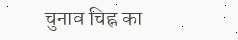चुनाव चिह्न का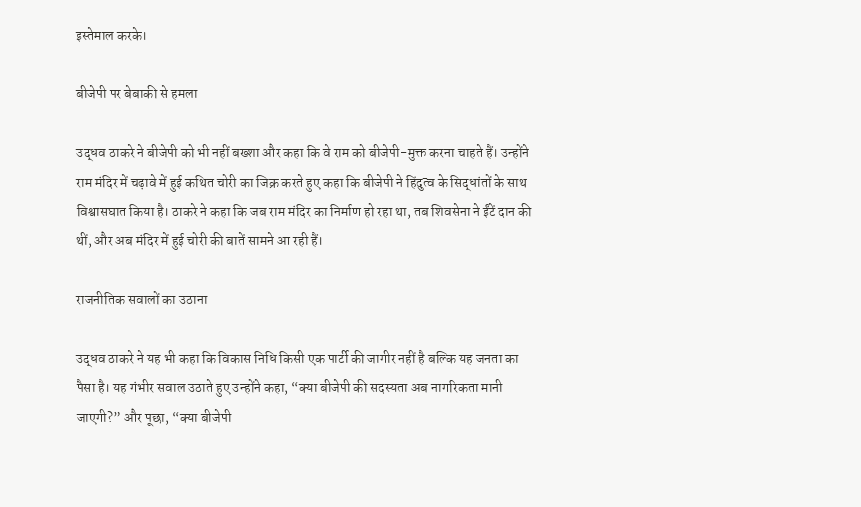इस्तेमाल करके।

बीजेपी पर बेबाकी से हमला

उद्धव ठाकरे ने बीजेपी को भी नहीं बख्शा और कहा कि वे राम को बीजेपी-मुक्त करना चाहते हैं। उन्होंने राम मंदिर में चढ़ावे में हुई कथित चोरी का जिक्र करते हुए कहा कि बीजेपी ने हिंदुत्व के सिद्धांतों के साथ विश्वासघात किया है। ठाकरे ने कहा कि जब राम मंदिर का निर्माण हो रहा था, तब शिवसेना ने ईंटें दान की थीं, और अब मंदिर में हुई चोरी की बातें सामने आ रही हैं।

राजनीतिक सवालों का उठाना

उद्धव ठाकरे ने यह भी कहा कि विकास निधि किसी एक पार्टी की जागीर नहीं है बल्कि यह जनता का पैसा है। यह गंभीर सवाल उठाते हुए उन्होंने कहा, “क्या बीजेपी की सदस्यता अब नागरिकता मानी जाएगी?” और पूछा, “क्या बीजेपी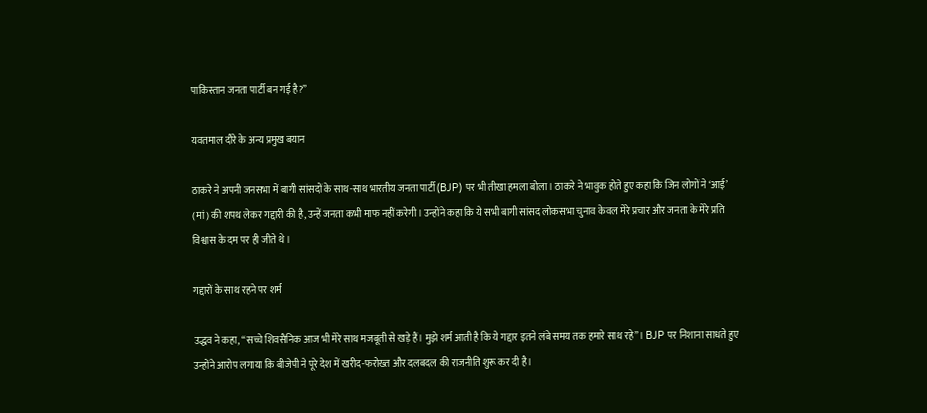पाकिस्तान जनता पार्टी बन गई है?”

यवतमाल दौरे के अन्य प्रमुख बयान

ठाकरे ने अपनी जनसभा में बागी सांसदों के साथ-साथ भारतीय जनता पार्टी (BJP) पर भी तीखा हमला बोला। ठाकरे ने भावुक होते हुए कहा कि जिन लोगों ने ‘आई’ (मां) की शपथ लेकर गद्दारी की है, उन्हें जनता कभी माफ नहीं करेगी। उन्होंने कहा कि ये सभी बागी सांसद लोकसभा चुनाव केवल मेरे प्रचार और जनता के मेरे प्रति विश्वास के दम पर ही जीते थे।

गद्दारों के साथ रहने पर शर्म

उद्धव ने कहा, “सच्चे शिवसैनिक आज भी मेरे साथ मजबूती से खड़े हैं। मुझे शर्म आती है कि ये गद्दार इतने लंबे समय तक हमारे साथ रहे”। BJP पर निशाना साधते हुए उन्होंने आरोप लगाया कि बीजेपी ने पूरे देश में खरीद-फरोख्त और दलबदल की राजनीति शुरू कर दी है।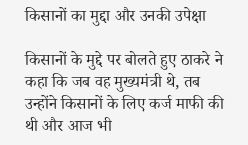किसानों का मुद्दा और उनकी उपेक्षा

किसानों के मुद्दे पर बोलते हुए ठाकरे ने कहा कि जब वह मुख्यमंत्री थे, तब उन्होंने किसानों के लिए कर्ज माफी की थी और आज भी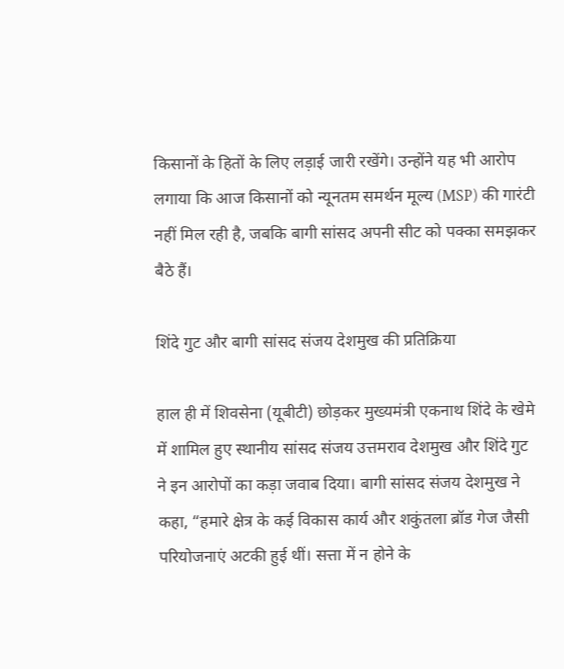किसानों के हितों के लिए लड़ाई जारी रखेंगे। उन्होंने यह भी आरोप लगाया कि आज किसानों को न्यूनतम समर्थन मूल्य (MSP) की गारंटी नहीं मिल रही है, जबकि बागी सांसद अपनी सीट को पक्का समझकर बैठे हैं।

शिंदे गुट और बागी सांसद संजय देशमुख की प्रतिक्रिया

हाल ही में शिवसेना (यूबीटी) छोड़कर मुख्यमंत्री एकनाथ शिंदे के खेमे में शामिल हुए स्थानीय सांसद संजय उत्तमराव देशमुख और शिंदे गुट ने इन आरोपों का कड़ा जवाब दिया। बागी सांसद संजय देशमुख ने कहा, “हमारे क्षेत्र के कई विकास कार्य और शकुंतला ब्रॉड गेज जैसी परियोजनाएं अटकी हुई थीं। सत्ता में न होने के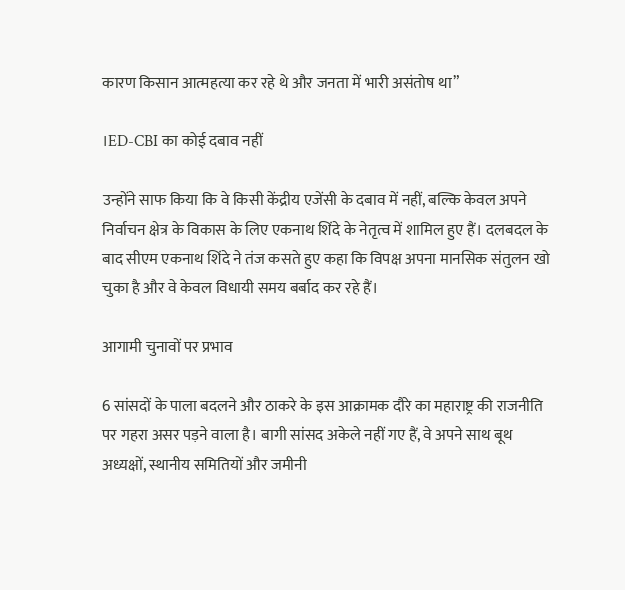कारण किसान आत्महत्या कर रहे थे और जनता में भारी असंतोष था”

।ED-CBI का कोई दबाव नहीं

उन्होंने साफ किया कि वे किसी केंद्रीय एजेंसी के दबाव में नहीं, बल्कि केवल अपने निर्वाचन क्षेत्र के विकास के लिए एकनाथ शिंदे के नेतृत्व में शामिल हुए हैं। दलबदल के बाद सीएम एकनाथ शिंदे ने तंज कसते हुए कहा कि विपक्ष अपना मानसिक संतुलन खो चुका है और वे केवल विधायी समय बर्बाद कर रहे हैं।

आगामी चुनावों पर प्रभाव

6 सांसदों के पाला बदलने और ठाकरे के इस आक्रामक दौरे का महाराष्ट्र की राजनीति पर गहरा असर पड़ने वाला है। बागी सांसद अकेले नहीं गए हैं, वे अपने साथ बूथ अध्यक्षों, स्थानीय समितियों और जमीनी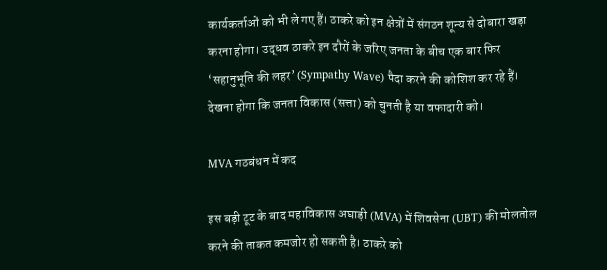कार्यकर्ताओं को भी ले गए हैं। ठाकरे को इन क्षेत्रों में संगठन शून्य से दोबारा खड़ा करना होगा। उद्धव ठाकरे इन दौरों के जरिए जनता के बीच एक बार फिर ‘सहानुभूति की लहर’ (Sympathy Wave) पैदा करने की कोशिश कर रहे हैं। देखना होगा कि जनता विकास (सत्ता) को चुनती है या वफादारी को।

MVA गठबंधन में कद

इस बड़ी टूट के बाद महाविकास अघाड़ी (MVA) में शिवसेना (UBT) की मोलतोल करने की ताकत कमजोर हो सकती है। ठाकरे को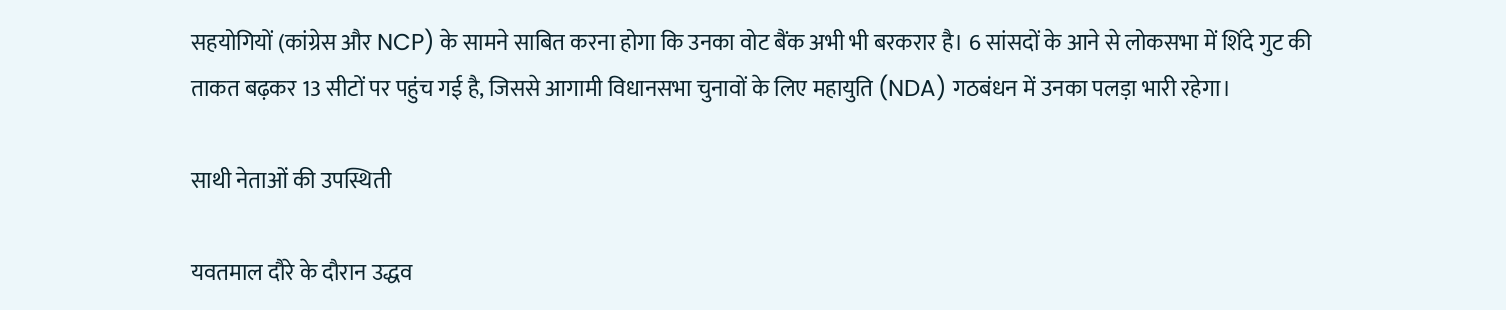सहयोगियों (कांग्रेस और NCP) के सामने साबित करना होगा कि उनका वोट बैंक अभी भी बरकरार है। 6 सांसदों के आने से लोकसभा में शिंदे गुट की ताकत बढ़कर 13 सीटों पर पहुंच गई है, जिससे आगामी विधानसभा चुनावों के लिए महायुति (NDA) गठबंधन में उनका पलड़ा भारी रहेगा।

साथी नेताओं की उपस्थिती

यवतमाल दौरे के दौरान उद्धव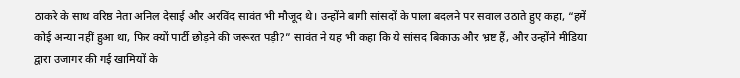ठाकरे के साथ वरिष्ठ नेता अनिल देसाई और अरविंद सावंत भी मौजूद थे। उन्होंने बागी सांसदों के पाला बदलने पर सवाल उठाते हुए कहा, “हमें कोई अन्या नहीं हुआ था, फिर क्यों पार्टी छोड़ने की जरूरत पड़ी?” सावंत ने यह भी कहा कि ये सांसद बिकाऊ और भ्रष्ट हैं, और उन्होंने मीडिया द्वारा उजागर की गई खामियों के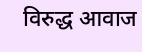विरुद्ध आवाज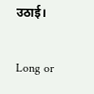उठाई।

Long or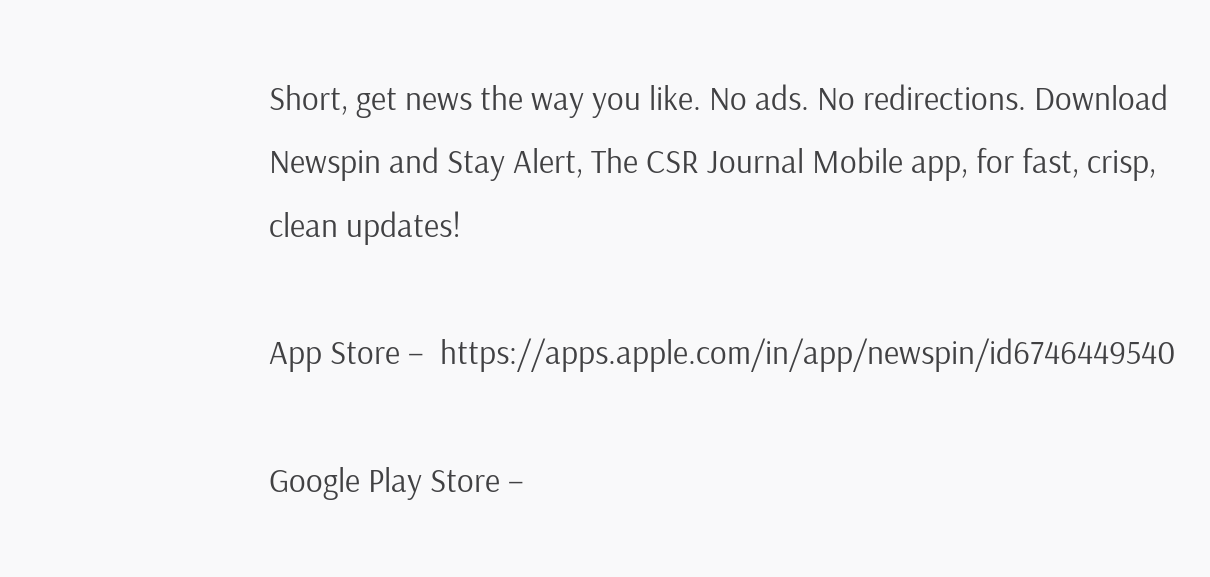Short, get news the way you like. No ads. No redirections. Download Newspin and Stay Alert, The CSR Journal Mobile app, for fast, crisp, clean updates!

App Store –  https://apps.apple.com/in/app/newspin/id6746449540

Google Play Store –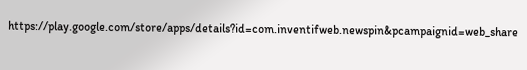https://play.google.com/store/apps/details?id=com.inventifweb.newspin&pcampaignid=web_share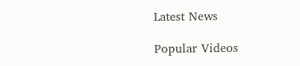Latest News

Popular Videos